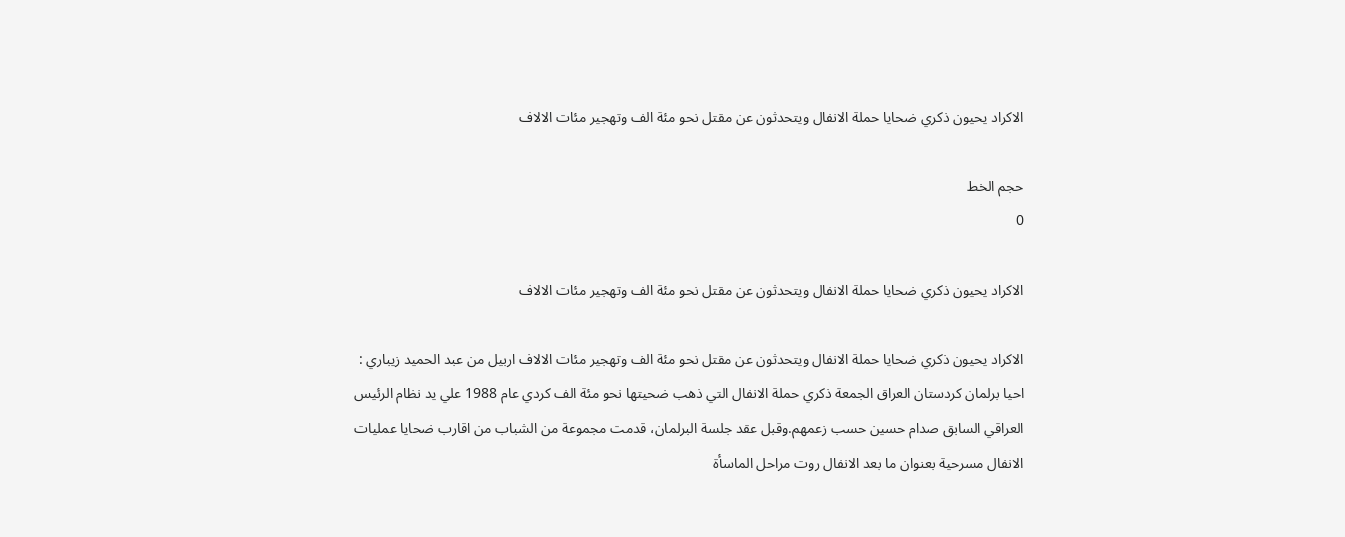الاكراد يحيون ذكري ضحايا حملة الانفال ويتحدثون عن مقتل نحو مئة الف وتهجير مئات الالاف

حجم الخط
0

الاكراد يحيون ذكري ضحايا حملة الانفال ويتحدثون عن مقتل نحو مئة الف وتهجير مئات الالاف

الاكراد يحيون ذكري ضحايا حملة الانفال ويتحدثون عن مقتل نحو مئة الف وتهجير مئات الالاف اربيل من عبد الحميد زيباري : احيا برلمان كردستان العراق الجمعة ذكري حملة الانفال التي ذهب ضحيتها نحو مئة الف كردي عام 1988 علي يد نظام الرئيس العراقي السابق صدام حسين حسب زعمهم.وقبل عقد جلسة البرلمان، قدمت مجموعة من الشباب من اقارب ضحايا عمليات الانفال مسرحية بعنوان ما بعد الانفال روت مراحل الماسأة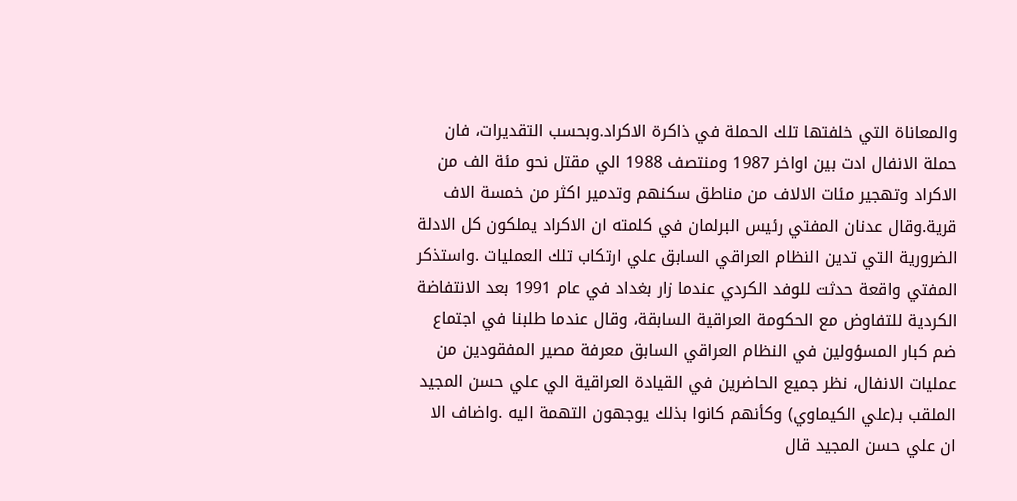والمعاناة التي خلفتها تلك الحملة في ذاكرة الاكراد.وبحسب التقديرات، فان حملة الانفال ادت بين اواخر 1987 ومنتصف 1988 الي مقتل نحو مئة الف من الاكراد وتهجير مئات الالاف من مناطق سكنهم وتدمير اكثر من خمسة الاف قرية.وقال عدنان المفتي رئيس البرلمان في كلمته ان الاكراد يملكون كل الادلة الضرورية التي تدين النظام العراقي السابق علي ارتكاب تلك العمليات .واستذكر المفتي واقعة حدثت للوفد الكردي عندما زار بغداد في عام 1991 بعد الانتفاضة الكردية للتفاوض مع الحكومة العراقية السابقة، وقال عندما طلبنا في اجتماع ضم كبار المسؤولين في النظام العراقي السابق معرفة مصير المفقودين من عمليات الانفال، نظر جميع الحاضرين في القيادة العراقية الي علي حسن المجيد الملقب بـ(علي الكيماوي) وكأنهم كانوا بذلك يوجهون التهمة اليه .واضاف الا ان علي حسن المجيد قال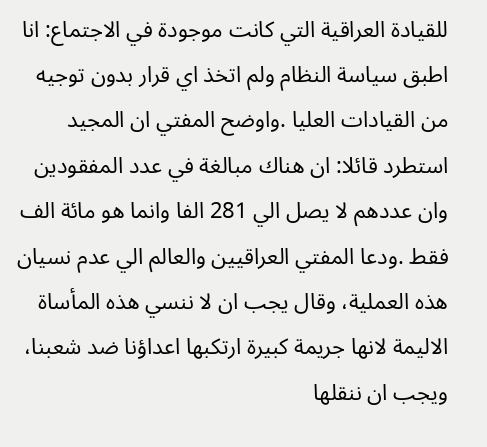للقيادة العراقية التي كانت موجودة في الاجتماع: انا اطبق سياسة النظام ولم اتخذ اي قرار بدون توجيه من القيادات العليا .واوضح المفتي ان المجيد استطرد قائلا: ان هناك مبالغة في عدد المفقودين وان عددهم لا يصل الي 281 الفا وانما هو مائة الف فقط .ودعا المفتي العراقيين والعالم الي عدم نسيان هذه العملية، وقال يجب ان لا ننسي هذه المأساة الاليمة لانها جريمة كبيرة ارتكبها اعداؤنا ضد شعبنا، ويجب ان ننقلها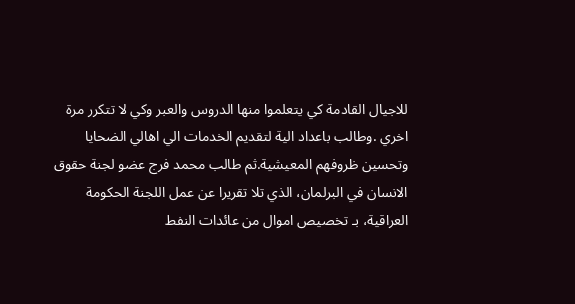للاجيال القادمة كي يتعلموا منها الدروس والعبر وكي لا تتكرر مرة اخري .وطالب باعداد الية لتقديم الخدمات الي اهالي الضحايا وتحسين ظروفهم المعيشية.ثم طالب محمد فرج عضو لجنة حقوق الانسان في البرلمان، الذي تلا تقريرا عن عمل اللجنة الحكومة العراقية، بـ تخصيص اموال من عائدات النفط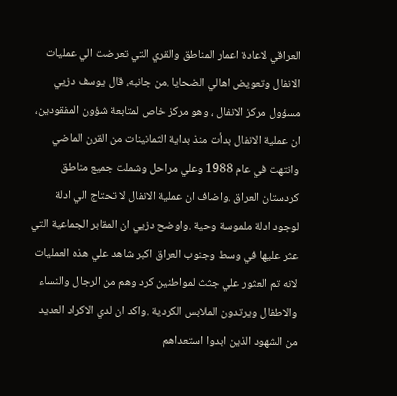العراقي لاعادة اعمار المناطق والقري التي تعرضت الي عمليات الانفال وتعويض اهالي الضحايا .من جانبه، قال يوسف دزيي مسؤول مركز الانفال ، وهو مركز خاص لمتابعة شؤون المفقودين، ان عملية الانفال بدأت منذ بداية الثمانينات من القرن الماضي وانتهت في عام 1988 وعلي مراحل وشملت جميع مناطق كردستان العراق .واضاف ان عملية الانفال لا تحتاج الي ادلة لوجود ادلة ملموسة وحية .واوضح دزيي ان المقابر الجماعية التي عثر عليها في وسط وجنوب العراق اكبر شاهد علي هذه العمليات لانه تم العثور علي جثث لمواطنين كرد وهم من الرجال والنساء والاطفال ويرتدون الملابس الكردية .واكد ان لدي الاكراد العديد من الشهود الذين ابدوا استعداهم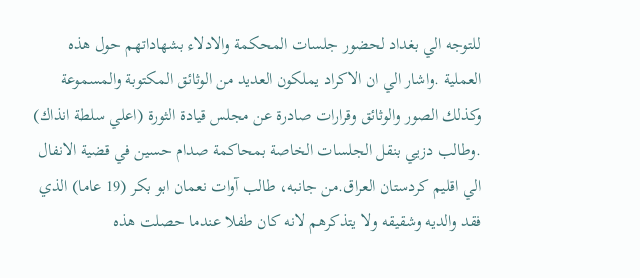للتوجه الي بغداد لحضور جلسات المحكمة والادلاء بشهاداتهم حول هذه العملية .واشار الي ان الاكراد يملكون العديد من الوثائق المكتوبة والمسموعة وكذلك الصور والوثائق وقرارات صادرة عن مجلس قيادة الثورة (اعلي سلطة انذاك) .وطالب دزيي بنقل الجلسات الخاصة بمحاكمة صدام حسين في قضية الانفال الي اقليم كردستان العراق.من جانبه، طالب آوات نعمان ابو بكر (19 عاما) الذي فقد والديه وشقيقه ولا يتذكرهم لانه كان طفلا عندما حصلت هذه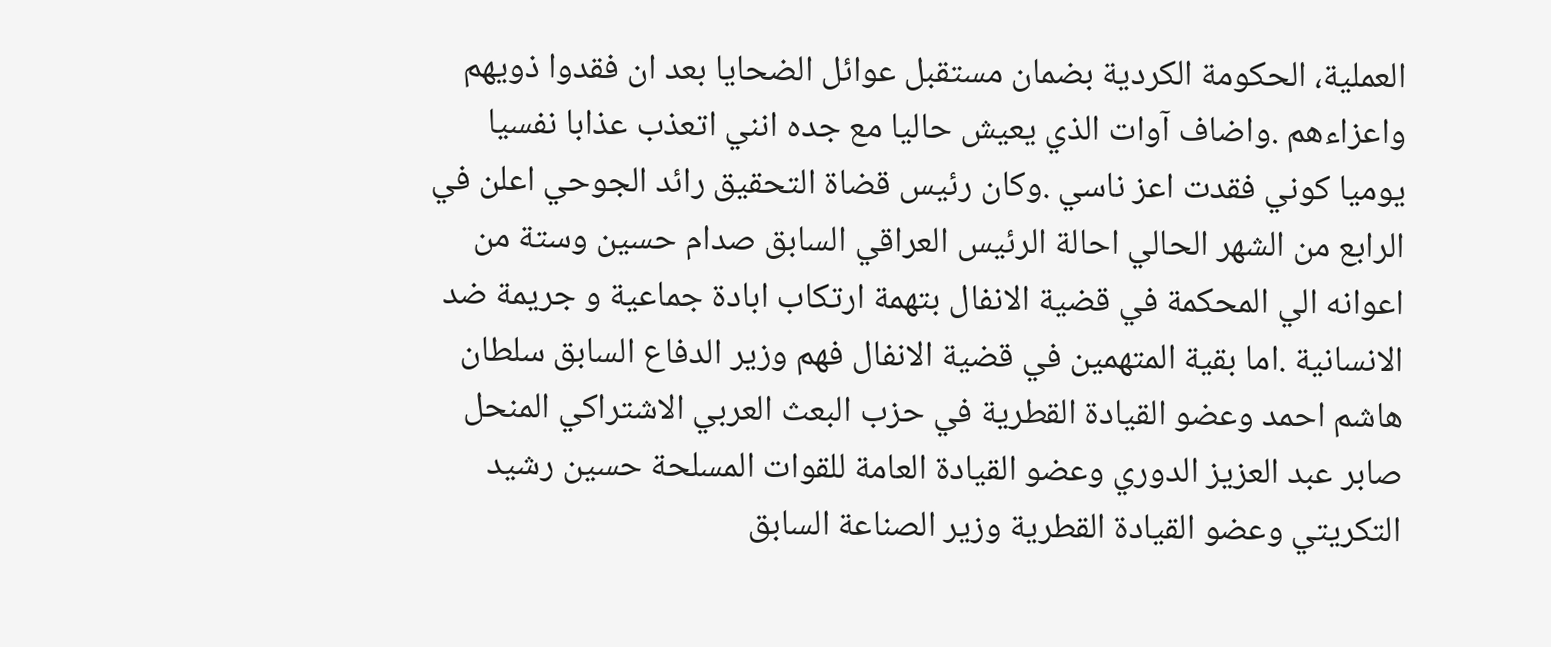العملية، الحكومة الكردية بضمان مستقبل عوائل الضحايا بعد ان فقدوا ذويهم واعزاءهم .واضاف آوات الذي يعيش حاليا مع جده انني اتعذب عذابا نفسيا يوميا كوني فقدت اعز ناسي .وكان رئيس قضاة التحقيق رائد الجوحي اعلن في الرابع من الشهر الحالي احالة الرئيس العراقي السابق صدام حسين وستة من اعوانه الي المحكمة في قضية الانفال بتهمة ارتكاب ابادة جماعية و جريمة ضد الانسانية .اما بقية المتهمين في قضية الانفال فهم وزير الدفاع السابق سلطان هاشم احمد وعضو القيادة القطرية في حزب البعث العربي الاشتراكي المنحل صابر عبد العزيز الدوري وعضو القيادة العامة للقوات المسلحة حسين رشيد التكريتي وعضو القيادة القطرية وزير الصناعة السابق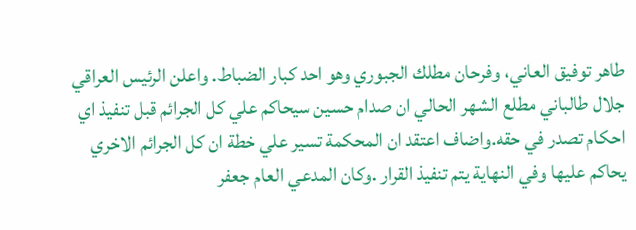طاهر توفيق العاني، وفرحان مطلك الجبوري وهو احد كبار الضباط. واعلن الرئيس العراقي جلال طالباني مطلع الشهر الحالي ان صدام حسين سيحاكم علي كل الجرائم قبل تنفيذ اي احكام تصدر في حقه.واضاف اعتقد ان المحكمة تسير علي خطة ان كل الجرائم الاخري يحاكم عليها وفي النهاية يتم تنفيذ القرار .وكان المدعي العام جعفر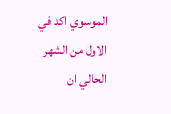الموسوي اكد في الاول من الشهر الحالي ان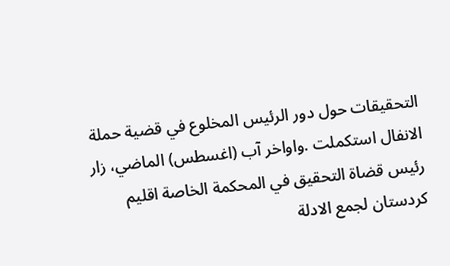التحقيقات حول دور الرئيس المخلوع في قضية حملة الانفال استكملت .واواخر آب (اغسطس) الماضي، زار رئيس قضاة التحقيق في المحكمة الخاصة اقليم كردستان لجمع الادلة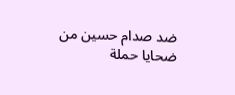ضد صدام حسين من ضحايا حملة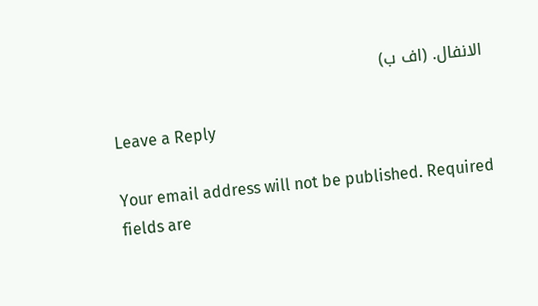الانفال. (اف ب)

Leave a Reply

Your email address will not be published. Required fields are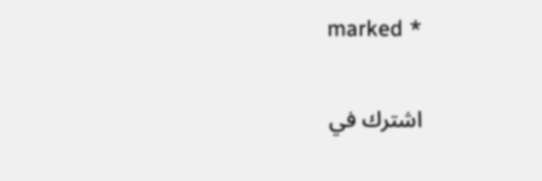marked *

اشترك في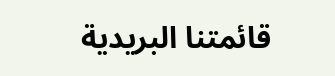قائمتنا البريدية